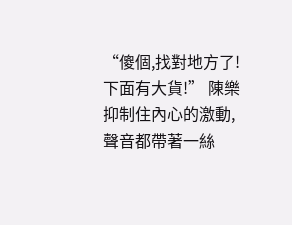“傻個,找對地方了!下面有大貨!” 陳樂抑制住內心的激動,聲音都帶著一絲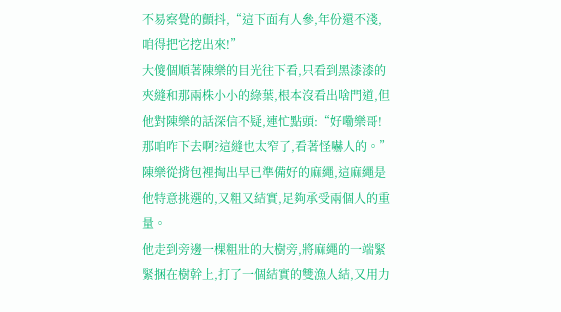不易察覺的顫抖,“這下面有人參,年份還不淺,咱得把它挖出來!”
大傻個順著陳樂的目光往下看,只看到黑漆漆的夾縫和那兩株小小的綠葉,根本沒看出啥門道,但他對陳樂的話深信不疑,連忙點頭:“好嘞樂哥!那咱咋下去啊?這縫也太窄了,看著怪嚇人的。”
陳樂從揹包裡掏出早已準備好的麻繩,這麻繩是他特意挑選的,又粗又結實,足夠承受兩個人的重量。
他走到旁邊一棵粗壯的大樹旁,將麻繩的一端緊緊捆在樹幹上,打了一個結實的雙漁人結,又用力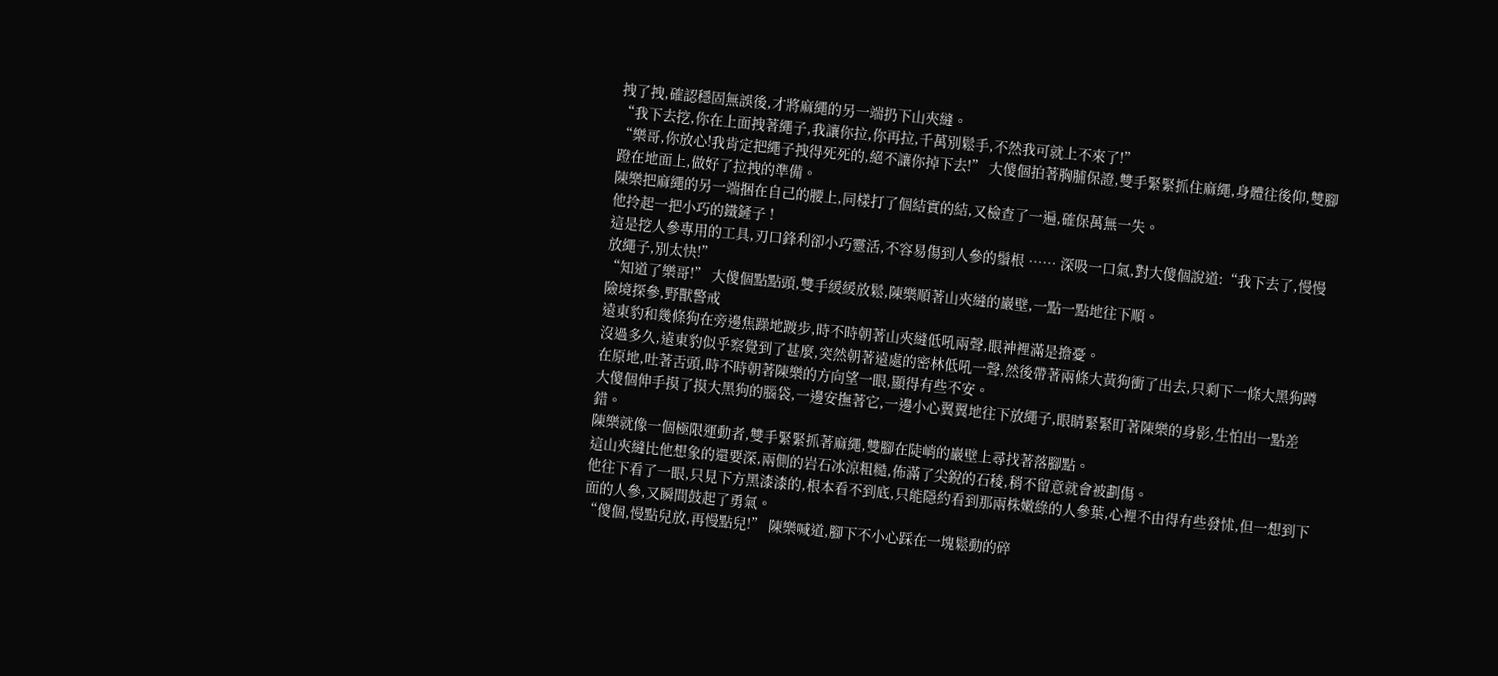拽了拽,確認穩固無誤後,才將麻繩的另一端扔下山夾縫。
“我下去挖,你在上面拽著繩子,我讓你拉,你再拉,千萬別鬆手,不然我可就上不來了!”
“樂哥,你放心!我肯定把繩子拽得死死的,絕不讓你掉下去!” 大傻個拍著胸脯保證,雙手緊緊抓住麻繩,身體往後仰,雙腳蹬在地面上,做好了拉拽的準備。
陳樂把麻繩的另一端捆在自己的腰上,同樣打了個結實的結,又檢查了一遍,確保萬無一失。
他拎起一把小巧的鐵鏟子 !
這是挖人參專用的工具,刃口鋒利卻小巧靈活,不容易傷到人參的鬚根 …… 深吸一口氣,對大傻個說道:“我下去了,慢慢放繩子,別太快!”
“知道了樂哥!” 大傻個點點頭,雙手緩緩放鬆,陳樂順著山夾縫的巖壁,一點一點地往下順。
險境探參,野獸警戒
遠東豹和幾條狗在旁邊焦躁地踱步,時不時朝著山夾縫低吼兩聲,眼神裡滿是擔憂。
沒過多久,遠東豹似乎察覺到了甚麼,突然朝著遠處的密林低吼一聲,然後帶著兩條大黃狗衝了出去,只剩下一條大黑狗蹲在原地,吐著舌頭,時不時朝著陳樂的方向望一眼,顯得有些不安。
大傻個伸手摸了摸大黑狗的腦袋,一邊安撫著它,一邊小心翼翼地往下放繩子,眼睛緊緊盯著陳樂的身影,生怕出一點差錯。
陳樂就像一個極限運動者,雙手緊緊抓著麻繩,雙腳在陡峭的巖壁上尋找著落腳點。
這山夾縫比他想象的還要深,兩側的岩石冰涼粗糙,佈滿了尖銳的石稜,稍不留意就會被劃傷。
他往下看了一眼,只見下方黑漆漆的,根本看不到底,只能隱約看到那兩株嫩綠的人參葉,心裡不由得有些發怵,但一想到下面的人參,又瞬間鼓起了勇氣。
“傻個,慢點兒放,再慢點兒!” 陳樂喊道,腳下不小心踩在一塊鬆動的碎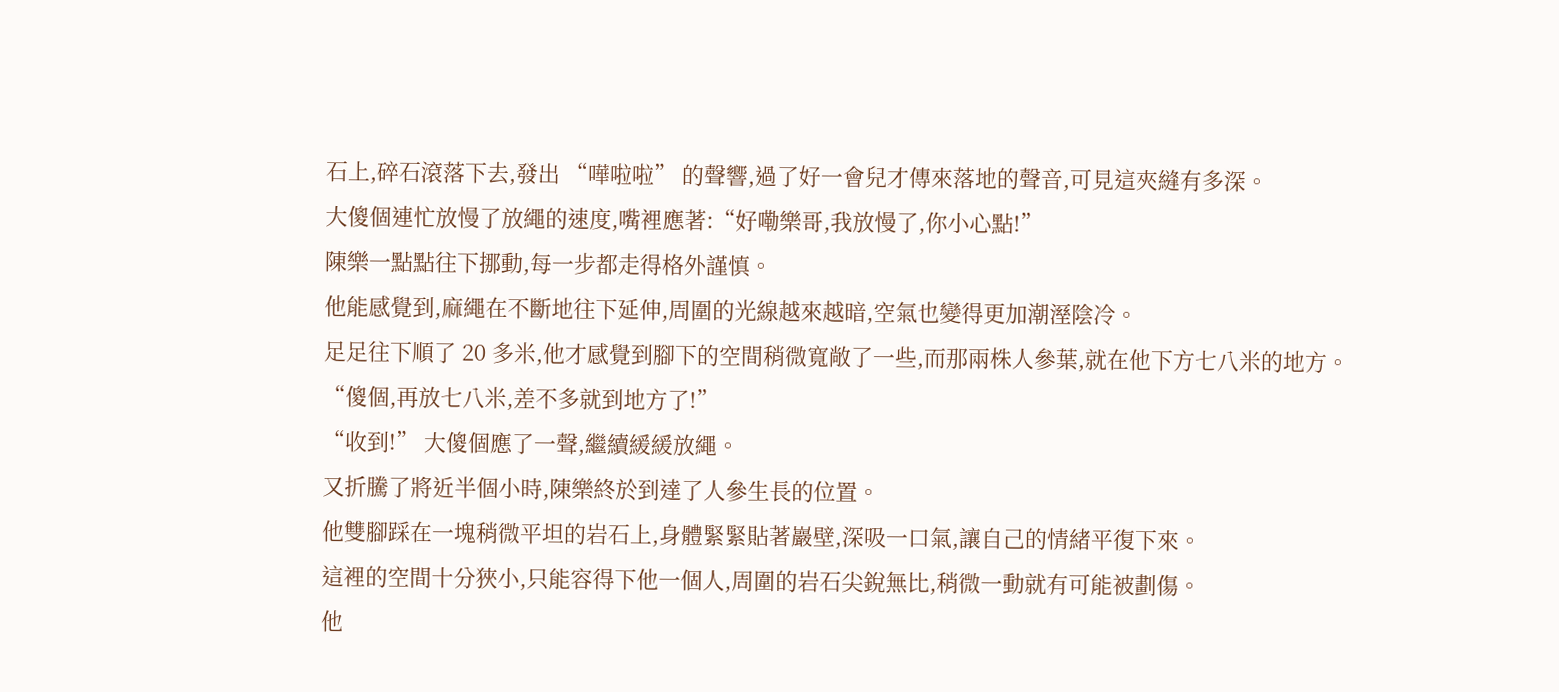石上,碎石滾落下去,發出 “嘩啦啦” 的聲響,過了好一會兒才傳來落地的聲音,可見這夾縫有多深。
大傻個連忙放慢了放繩的速度,嘴裡應著:“好嘞樂哥,我放慢了,你小心點!”
陳樂一點點往下挪動,每一步都走得格外謹慎。
他能感覺到,麻繩在不斷地往下延伸,周圍的光線越來越暗,空氣也變得更加潮溼陰冷。
足足往下順了 20 多米,他才感覺到腳下的空間稍微寬敞了一些,而那兩株人參葉,就在他下方七八米的地方。
“傻個,再放七八米,差不多就到地方了!”
“收到!” 大傻個應了一聲,繼續緩緩放繩。
又折騰了將近半個小時,陳樂終於到達了人參生長的位置。
他雙腳踩在一塊稍微平坦的岩石上,身體緊緊貼著巖壁,深吸一口氣,讓自己的情緒平復下來。
這裡的空間十分狹小,只能容得下他一個人,周圍的岩石尖銳無比,稍微一動就有可能被劃傷。
他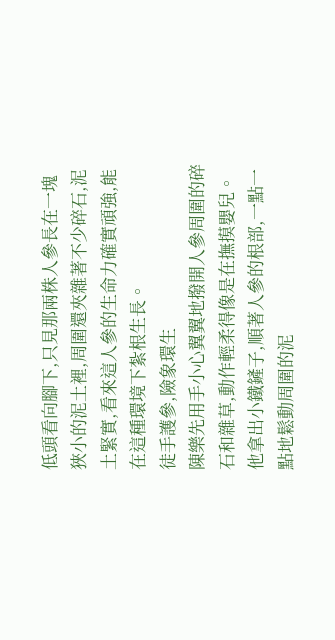低頭看向腳下,只見那兩株人參長在一塊狹小的泥土裡,周圍還夾雜著不少碎石,泥土緊實,看來這人參的生命力確實頑強,能在這種環境下紮根生長。
徒手護參,險象環生
陳樂先用手小心翼翼地撥開人參周圍的碎石和雜草,動作輕柔得像是在撫摸嬰兒。
他拿出小鐵鏟子,順著人參的根部,一點一點地鬆動周圍的泥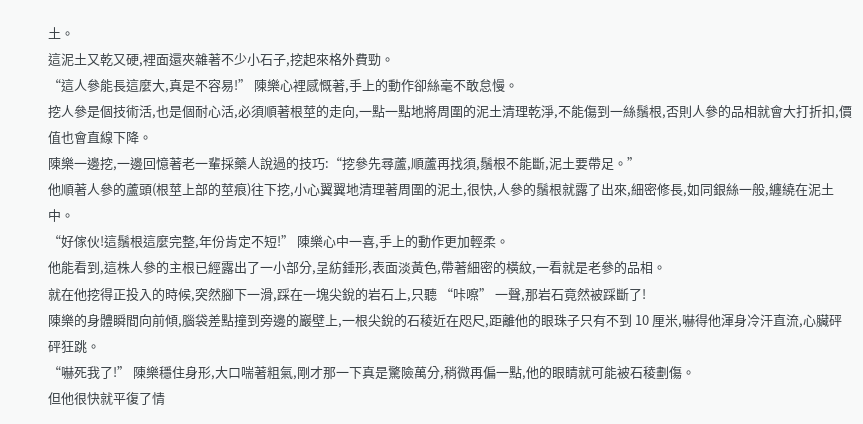土。
這泥土又乾又硬,裡面還夾雜著不少小石子,挖起來格外費勁。
“這人參能長這麼大,真是不容易!” 陳樂心裡感慨著,手上的動作卻絲毫不敢怠慢。
挖人參是個技術活,也是個耐心活,必須順著根莖的走向,一點一點地將周圍的泥土清理乾淨,不能傷到一絲鬚根,否則人參的品相就會大打折扣,價值也會直線下降。
陳樂一邊挖,一邊回憶著老一輩採藥人說過的技巧:“挖參先尋蘆,順蘆再找須,鬚根不能斷,泥土要帶足。”
他順著人參的蘆頭(根莖上部的莖痕)往下挖,小心翼翼地清理著周圍的泥土,很快,人參的鬚根就露了出來,細密修長,如同銀絲一般,纏繞在泥土中。
“好傢伙!這鬚根這麼完整,年份肯定不短!” 陳樂心中一喜,手上的動作更加輕柔。
他能看到,這株人參的主根已經露出了一小部分,呈紡錘形,表面淡黃色,帶著細密的橫紋,一看就是老參的品相。
就在他挖得正投入的時候,突然腳下一滑,踩在一塊尖銳的岩石上,只聽 “咔嚓” 一聲,那岩石竟然被踩斷了!
陳樂的身體瞬間向前傾,腦袋差點撞到旁邊的巖壁上,一根尖銳的石稜近在咫尺,距離他的眼珠子只有不到 10 厘米,嚇得他渾身冷汗直流,心臟砰砰狂跳。
“嚇死我了!” 陳樂穩住身形,大口喘著粗氣,剛才那一下真是驚險萬分,稍微再偏一點,他的眼睛就可能被石稜劃傷。
但他很快就平復了情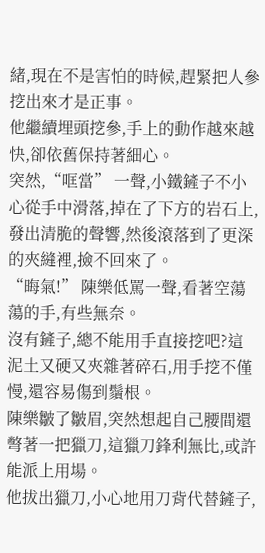緒,現在不是害怕的時候,趕緊把人參挖出來才是正事。
他繼續埋頭挖參,手上的動作越來越快,卻依舊保持著細心。
突然,“哐當” 一聲,小鐵鏟子不小心從手中滑落,掉在了下方的岩石上,發出清脆的聲響,然後滾落到了更深的夾縫裡,撿不回來了。
“晦氣!” 陳樂低罵一聲,看著空蕩蕩的手,有些無奈。
沒有鏟子,總不能用手直接挖吧?這泥土又硬又夾雜著碎石,用手挖不僅慢,還容易傷到鬚根。
陳樂皺了皺眉,突然想起自己腰間還彆著一把獵刀,這獵刀鋒利無比,或許能派上用場。
他拔出獵刀,小心地用刀背代替鏟子,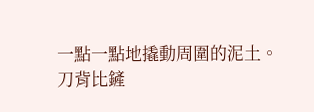一點一點地撬動周圍的泥土。
刀背比鏟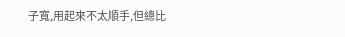子寬,用起來不太順手,但總比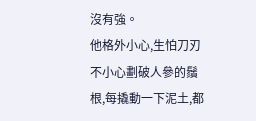沒有強。
他格外小心,生怕刀刃不小心劃破人參的鬚根,每撬動一下泥土,都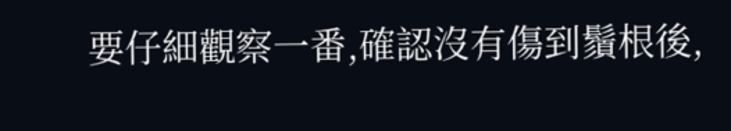要仔細觀察一番,確認沒有傷到鬚根後,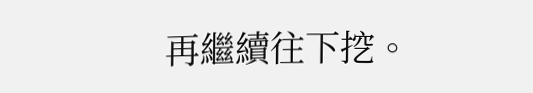再繼續往下挖。